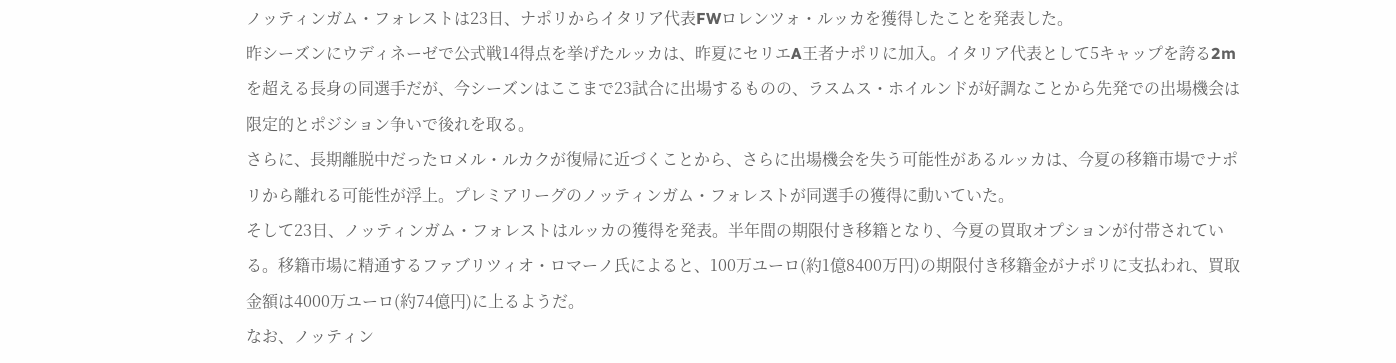ノッティンガム・フォレストは23日、ナポリからイタリア代表FWロレンツォ・ルッカを獲得したことを発表した。
昨シーズンにウディネーゼで公式戦14得点を挙げたルッカは、昨夏にセリエA王者ナポリに加入。イタリア代表として5キャップを誇る2mを超える長身の同選手だが、今シーズンはここまで23試合に出場するものの、ラスムス・ホイルンドが好調なことから先発での出場機会は限定的とポジション争いで後れを取る。
さらに、長期離脱中だったロメル・ルカクが復帰に近づくことから、さらに出場機会を失う可能性があるルッカは、今夏の移籍市場でナポリから離れる可能性が浮上。プレミアリーグのノッティンガム・フォレストが同選手の獲得に動いていた。
そして23日、ノッティンガム・フォレストはルッカの獲得を発表。半年間の期限付き移籍となり、今夏の買取オプションが付帯されている。移籍市場に精通するファブリツィオ・ロマーノ氏によると、100万ユーロ(約1億8400万円)の期限付き移籍金がナポリに支払われ、買取金額は4000万ユーロ(約74億円)に上るようだ。
なお、ノッティン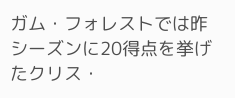ガム・フォレストでは昨シーズンに20得点を挙げたクリス・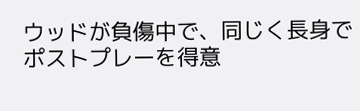ウッドが負傷中で、同じく長身でポストプレーを得意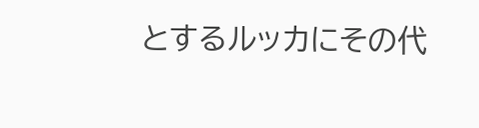とするルッカにその代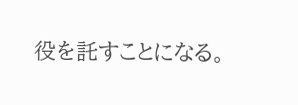役を託すことになる。